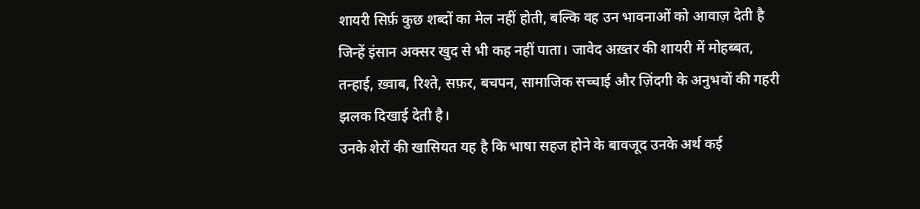शायरी सिर्फ़ कुछ शब्दों का मेल नहीं होती, बल्कि वह उन भावनाओं को आवाज़ देती है जिन्हें इंसान अक्सर खुद से भी कह नहीं पाता। जावेद अख़्तर की शायरी में मोहब्बत, तन्हाई, ख़्वाब, रिश्ते, सफ़र, बचपन, सामाजिक सच्चाई और ज़िंदगी के अनुभवों की गहरी झलक दिखाई देती है।
उनके शेरों की खासियत यह है कि भाषा सहज होने के बावजूद उनके अर्थ कई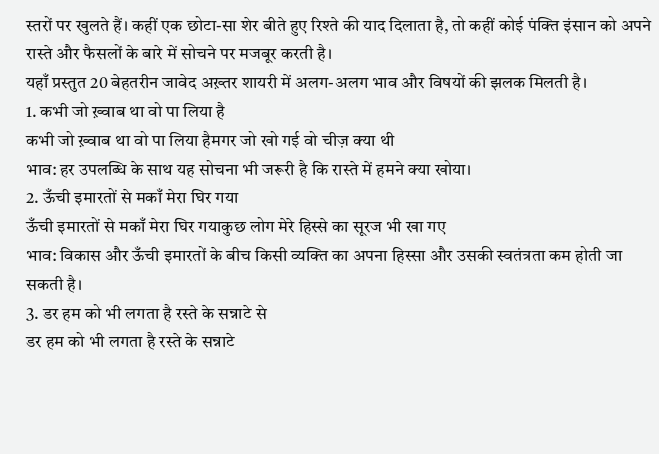स्तरों पर खुलते हैं। कहीं एक छोटा-सा शेर बीते हुए रिश्ते की याद दिलाता है, तो कहीं कोई पंक्ति इंसान को अपने रास्ते और फैसलों के बारे में सोचने पर मजबूर करती है।
यहाँ प्रस्तुत 20 बेहतरीन जावेद अख़्तर शायरी में अलग-अलग भाव और विषयों की झलक मिलती है।
1. कभी जो ख़्वाब था वो पा लिया है
कभी जो ख़्वाब था वो पा लिया हैमगर जो खो गई वो चीज़ क्या थी
भाव: हर उपलब्धि के साथ यह सोचना भी जरूरी है कि रास्ते में हमने क्या खोया।
2. ऊँची इमारतों से मकाँ मेरा घिर गया
ऊँची इमारतों से मकाँ मेरा घिर गयाकुछ लोग मेरे हिस्से का सूरज भी खा गए
भाव: विकास और ऊँची इमारतों के बीच किसी व्यक्ति का अपना हिस्सा और उसकी स्वतंत्रता कम होती जा सकती है।
3. डर हम को भी लगता है रस्ते के सन्नाटे से
डर हम को भी लगता है रस्ते के सन्नाटे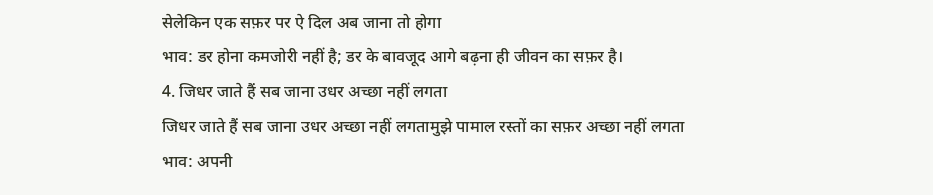सेलेकिन एक सफ़र पर ऐ दिल अब जाना तो होगा
भाव: डर होना कमजोरी नहीं है; डर के बावजूद आगे बढ़ना ही जीवन का सफ़र है।
4. जिधर जाते हैं सब जाना उधर अच्छा नहीं लगता
जिधर जाते हैं सब जाना उधर अच्छा नहीं लगतामुझे पामाल रस्तों का सफ़र अच्छा नहीं लगता
भाव: अपनी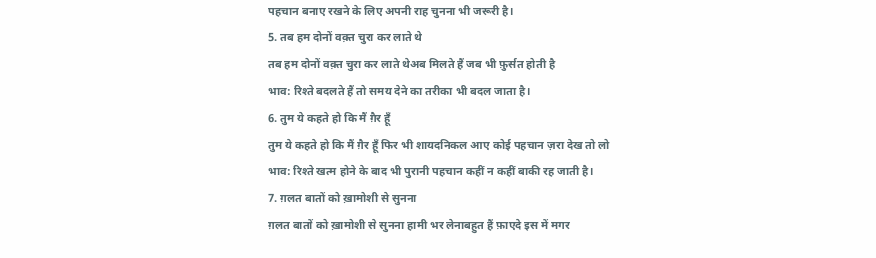पहचान बनाए रखने के लिए अपनी राह चुनना भी जरूरी है।
5. तब हम दोनों वक़्त चुरा कर लाते थे
तब हम दोनों वक़्त चुरा कर लाते थेअब मिलते हैं जब भी फ़ुर्सत होती है
भाव: रिश्ते बदलते हैं तो समय देने का तरीका भी बदल जाता है।
6. तुम ये कहते हो कि मैं ग़ैर हूँ
तुम ये कहते हो कि मैं ग़ैर हूँ फिर भी शायदनिकल आए कोई पहचान ज़रा देख तो लो
भाव: रिश्ते खत्म होने के बाद भी पुरानी पहचान कहीं न कहीं बाकी रह जाती है।
7. ग़लत बातों को ख़ामोशी से सुनना
ग़लत बातों को ख़ामोशी से सुनना हामी भर लेनाबहुत हैं फ़ाएदे इस में मगर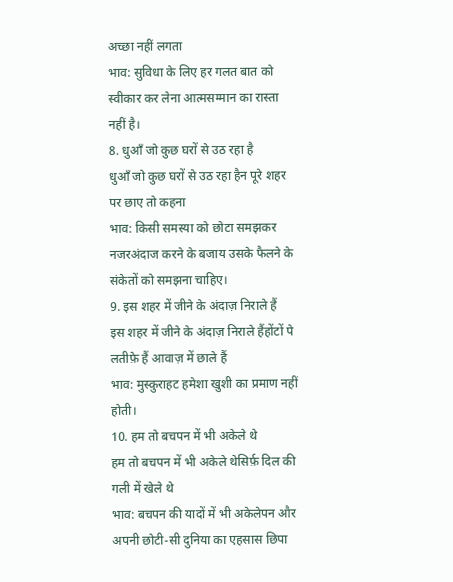अच्छा नहीं लगता
भाव: सुविधा के लिए हर गलत बात को स्वीकार कर लेना आत्मसम्मान का रास्ता नहीं है।
8. धुआँ जो कुछ घरों से उठ रहा है
धुआँ जो कुछ घरों से उठ रहा हैन पूरे शहर पर छाए तो कहना
भाव: किसी समस्या को छोटा समझकर नजरअंदाज करने के बजाय उसके फैलने के संकेतों को समझना चाहिए।
9. इस शहर में जीने के अंदाज़ निराले हैं
इस शहर में जीने के अंदाज़ निराले हैंहोंटों पे लतीफ़े हैं आवाज़ में छाले हैं
भाव: मुस्कुराहट हमेशा खुशी का प्रमाण नहीं होती।
10. हम तो बचपन में भी अकेले थे
हम तो बचपन में भी अकेले थेसिर्फ़ दिल की गली में खेले थे
भाव: बचपन की यादों में भी अकेलेपन और अपनी छोटी-सी दुनिया का एहसास छिपा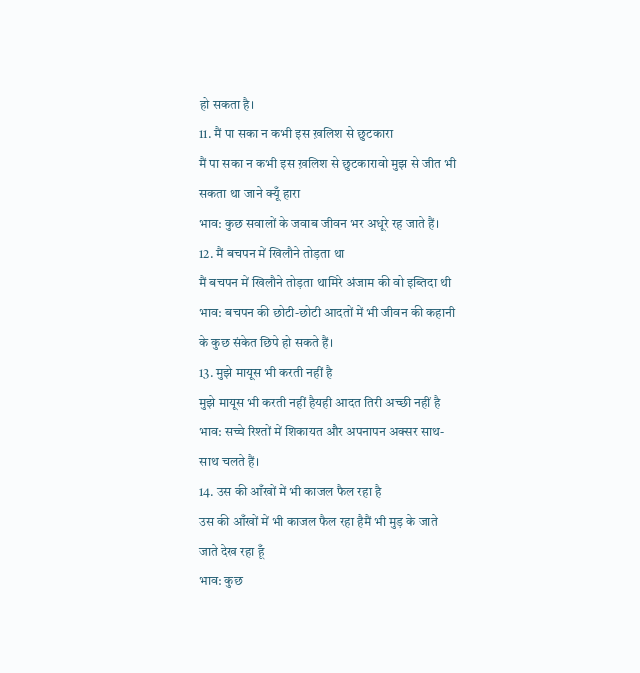हो सकता है।
11. मैं पा सका न कभी इस ख़लिश से छुटकारा
मैं पा सका न कभी इस ख़लिश से छुटकारावो मुझ से जीत भी सकता था जाने क्यूँ हारा
भाव: कुछ सवालों के जवाब जीवन भर अधूरे रह जाते हैं।
12. मैं बचपन में खिलौने तोड़ता था
मैं बचपन में खिलौने तोड़ता थामिरे अंजाम की वो इब्तिदा थी
भाव: बचपन की छोटी-छोटी आदतों में भी जीवन की कहानी के कुछ संकेत छिपे हो सकते हैं।
13. मुझे मायूस भी करती नहीं है
मुझे मायूस भी करती नहीं हैयही आदत तिरी अच्छी नहीं है
भाव: सच्चे रिश्तों में शिकायत और अपनापन अक्सर साथ-साथ चलते हैं।
14. उस की आँखों में भी काजल फैल रहा है
उस की आँखों में भी काजल फैल रहा हैमैं भी मुड़ के जाते जाते देख रहा हूँ
भाव: कुछ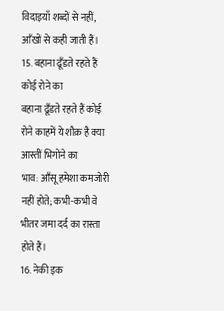विदाइयाँ शब्दों से नहीं, आँखों से कही जाती हैं।
15. बहाना ढूँडते रहते हैं कोई रोने का
बहाना ढूँडते रहते हैं कोई रोने काहमें ये शौक़ है क्या आस्तीं भिगोने का
भाव: आँसू हमेशा कमजोरी नहीं होते; कभी-कभी वे भीतर जमा दर्द का रास्ता होते हैं।
16. नेकी इक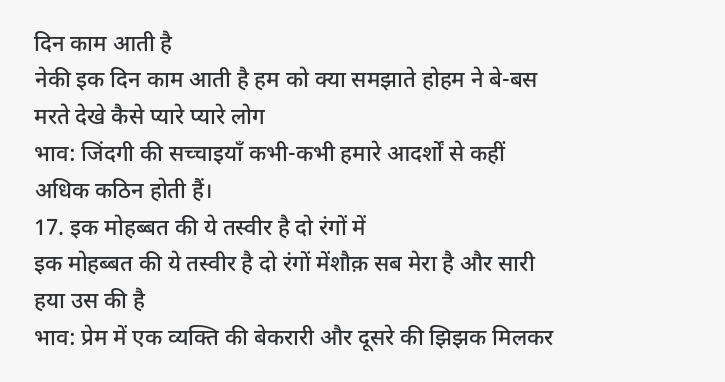दिन काम आती है
नेकी इक दिन काम आती है हम को क्या समझाते होहम ने बे-बस मरते देखे कैसे प्यारे प्यारे लोग
भाव: जिंदगी की सच्चाइयाँ कभी-कभी हमारे आदर्शों से कहीं अधिक कठिन होती हैं।
17. इक मोहब्बत की ये तस्वीर है दो रंगों में
इक मोहब्बत की ये तस्वीर है दो रंगों मेंशौक़ सब मेरा है और सारी हया उस की है
भाव: प्रेम में एक व्यक्ति की बेकरारी और दूसरे की झिझक मिलकर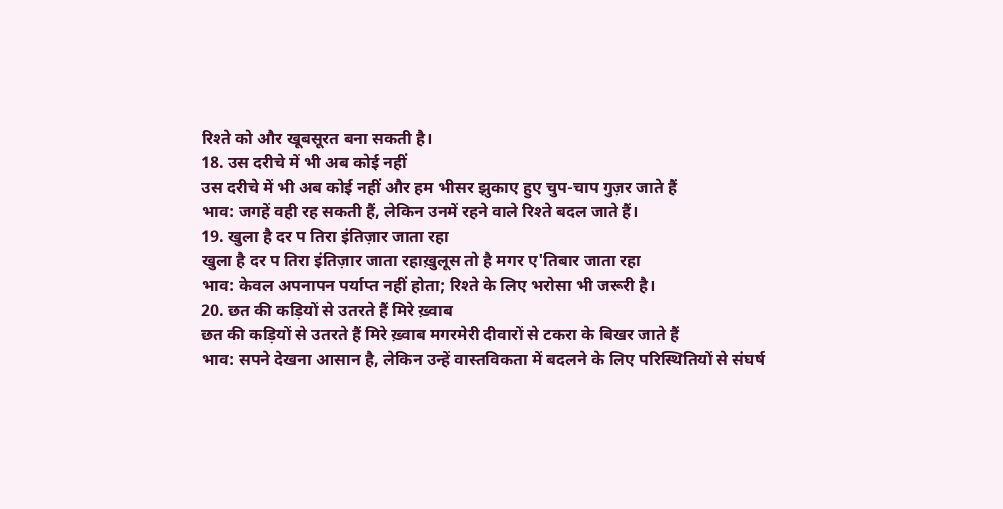रिश्ते को और खूबसूरत बना सकती है।
18. उस दरीचे में भी अब कोई नहीं
उस दरीचे में भी अब कोई नहीं और हम भीसर झुकाए हुए चुप-चाप गुज़र जाते हैं
भाव: जगहें वही रह सकती हैं, लेकिन उनमें रहने वाले रिश्ते बदल जाते हैं।
19. खुला है दर प तिरा इंतिज़ार जाता रहा
खुला है दर प तिरा इंतिज़ार जाता रहाख़ुलूस तो है मगर ए'तिबार जाता रहा
भाव: केवल अपनापन पर्याप्त नहीं होता; रिश्ते के लिए भरोसा भी जरूरी है।
20. छत की कड़ियों से उतरते हैं मिरे ख़्वाब
छत की कड़ियों से उतरते हैं मिरे ख़्वाब मगरमेरी दीवारों से टकरा के बिखर जाते हैं
भाव: सपने देखना आसान है, लेकिन उन्हें वास्तविकता में बदलने के लिए परिस्थितियों से संघर्ष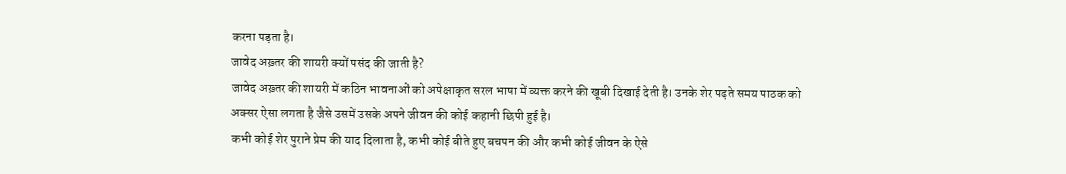करना पड़ता है।
जावेद अख़्तर की शायरी क्यों पसंद की जाती है?
जावेद अख़्तर की शायरी में कठिन भावनाओं को अपेक्षाकृत सरल भाषा में व्यक्त करने की खूबी दिखाई देती है। उनके शेर पढ़ते समय पाठक को अक्सर ऐसा लगता है जैसे उसमें उसके अपने जीवन की कोई कहानी छिपी हुई है।
कभी कोई शेर पुराने प्रेम की याद दिलाता है, कभी कोई बीते हुए बचपन की और कभी कोई जीवन के ऐसे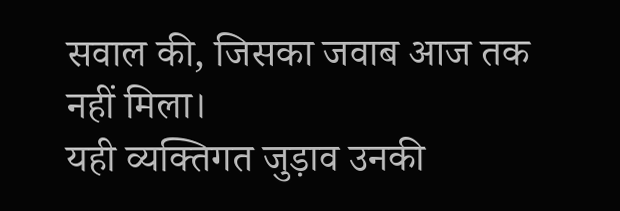सवाल की, जिसका जवाब आज तक नहीं मिला।
यही व्यक्तिगत जुड़ाव उनकी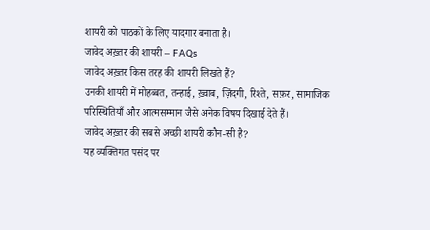शायरी को पाठकों के लिए यादगार बनाता है।
जावेद अख़्तर की शायरी – FAQs
जावेद अख़्तर किस तरह की शायरी लिखते हैं?
उनकी शायरी में मोहब्बत, तन्हाई, ख़्वाब, ज़िंदगी, रिश्ते, सफ़र, सामाजिक परिस्थितियाँ और आत्मसम्मान जैसे अनेक विषय दिखाई देते हैं।
जावेद अख़्तर की सबसे अच्छी शायरी कौन-सी है?
यह व्यक्तिगत पसंद पर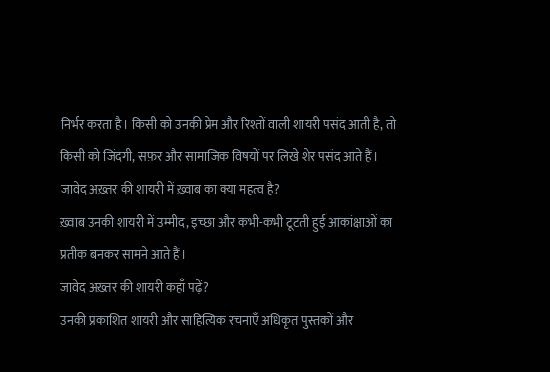निर्भर करता है। किसी को उनकी प्रेम और रिश्तों वाली शायरी पसंद आती है, तो किसी को जिंदगी, सफ़र और सामाजिक विषयों पर लिखे शेर पसंद आते हैं।
जावेद अख़्तर की शायरी में ख़्वाब का क्या महत्व है?
ख़्वाब उनकी शायरी में उम्मीद, इच्छा और कभी-कभी टूटती हुई आकांक्षाओं का प्रतीक बनकर सामने आते हैं।
जावेद अख़्तर की शायरी कहाँ पढ़ें?
उनकी प्रकाशित शायरी और साहित्यिक रचनाएँ अधिकृत पुस्तकों और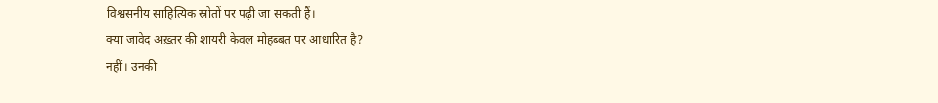विश्वसनीय साहित्यिक स्रोतों पर पढ़ी जा सकती हैं।
क्या जावेद अख़्तर की शायरी केवल मोहब्बत पर आधारित है?
नहीं। उनकी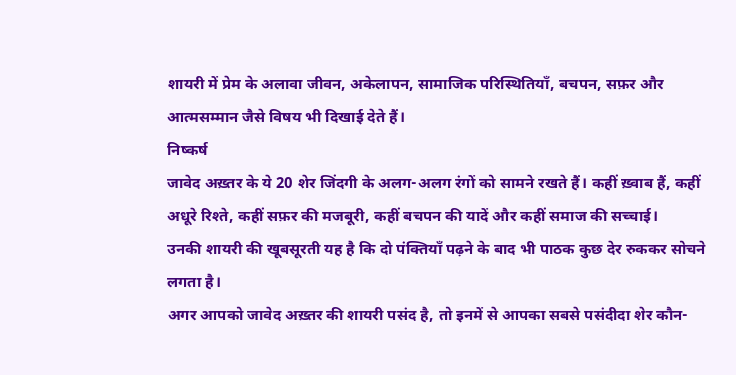शायरी में प्रेम के अलावा जीवन, अकेलापन, सामाजिक परिस्थितियाँ, बचपन, सफ़र और आत्मसम्मान जैसे विषय भी दिखाई देते हैं।
निष्कर्ष
जावेद अख़्तर के ये 20 शेर जिंदगी के अलग-अलग रंगों को सामने रखते हैं। कहीं ख़्वाब हैं, कहीं अधूरे रिश्ते, कहीं सफ़र की मजबूरी, कहीं बचपन की यादें और कहीं समाज की सच्चाई।
उनकी शायरी की खूबसूरती यह है कि दो पंक्तियाँ पढ़ने के बाद भी पाठक कुछ देर रुककर सोचने लगता है।
अगर आपको जावेद अख़्तर की शायरी पसंद है, तो इनमें से आपका सबसे पसंदीदा शेर कौन-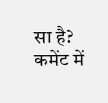सा है? कमेंट में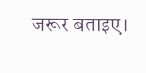जरूर बताइए।